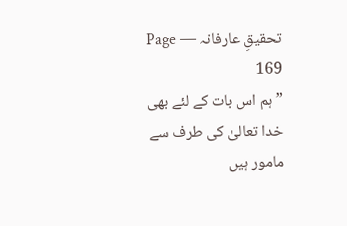تحقیقِ عارفانہ — Page 169
”ہم اس بات کے لئے بھی خدا تعالیٰ کی طرف سے مامور ہیں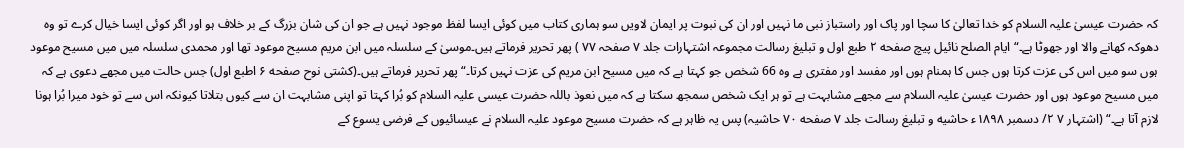کہ حضرت عیسیٰ علیہ السلام کو خدا تعالیٰ کا سچا اور پاک اور راستباز نبی ما نہیں اور ان کی نبوت پر ایمان لاویں سو ہماری کتاب میں کوئی ایسا لفظ موجود نہیں ہے جو ان کی شان بزرگ کے بر خلاف ہو اور اگر کوئی ایسا خیال کرے تو وہ دھوکہ کھانے والا اور جھوٹا ہے۔“ ایام الصلح نائیل پیچ صفحه ۲ طبع اول و تبلیغ رسالت مجموعہ اشتہارات جلد ۷ صفحہ ۷۷ ) پھر تحریر فرماتے ہیں۔موسیٰ کے سلسلہ میں ابن مریم مسیح موعود تھا اور محمدی سلسلہ میں میں مسیح موعود ہوں سو میں اس کی عزت کرتا ہوں جس کا ہمنام ہوں اور مفسد اور مفتری ہے وہ 66 شخص جو کہتا ہے کہ میں مسیح ابن مریم کی عزت نہیں کرتا۔“ پھر تحریر فرماتے ہیں۔(کشتی نوح صفحه ۶ اطبع اول) جس حالت میں مجھے دعوی ہے کہ میں مسیح موعود ہوں اور حضرت عیسیٰ علیہ السلام سے مجھے مشابہت ہے تو ہر ایک شخص سمجھ سکتا ہے کہ میں نعوذ باللہ حضرت عیسی علیہ السلام کو بُرا کہتا تو اپنی مشابہت ان سے کیوں بتلاتا کیونکہ اس سے تو خود میرا بُرا ہونا لازم آتا ہے۔“ (اشتہار ۷ ۲/ دسمبر ۱۸۹۸ء حاشیه و تبلیغ رسالت جلد ۷ صفحه ۷۰ حاشیہ) پس یہ ظاہر ہے کہ حضرت مسیح موعود علیہ السلام نے عیسائیوں کے فرضی یسوع کے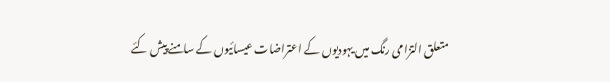متعلق التزامی رنگ میں یہودیوں کے اعتراضات عیسائیوں کے سامنے پیش کئے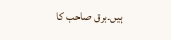ہیں۔برق صاحب کا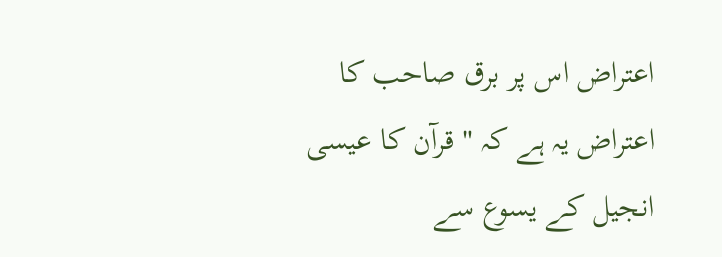اعتراض اس پر برق صاحب کا اعتراض یہ ہے کہ " قرآن کا عیسی انجیل کے یسوع سے